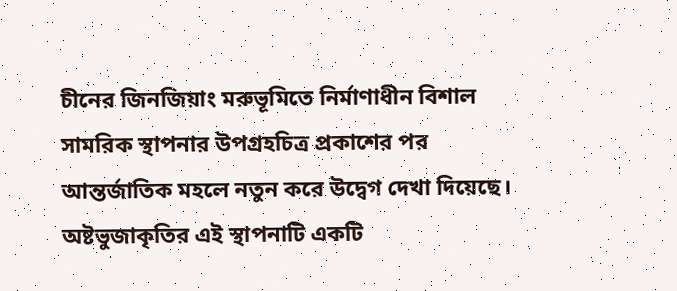চীনের জিনজিয়াং মরুভূমিতে নির্মাণাধীন বিশাল সামরিক স্থাপনার উপগ্রহচিত্র প্রকাশের পর আন্তর্জাতিক মহলে নতুন করে উদ্বেগ দেখা দিয়েছে। অষ্টভুজাকৃতির এই স্থাপনাটি একটি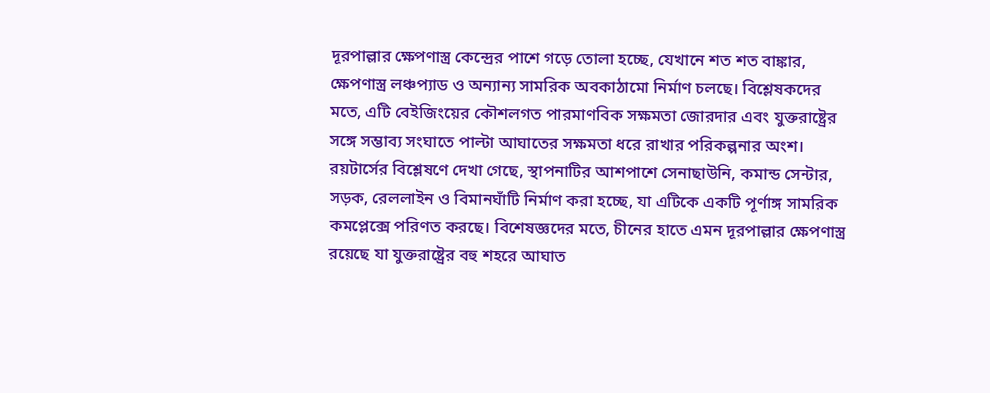দূরপাল্লার ক্ষেপণাস্ত্র কেন্দ্রের পাশে গড়ে তোলা হচ্ছে, যেখানে শত শত বাঙ্কার, ক্ষেপণাস্ত্র লঞ্চপ্যাড ও অন্যান্য সামরিক অবকাঠামো নির্মাণ চলছে। বিশ্লেষকদের মতে, এটি বেইজিংয়ের কৌশলগত পারমাণবিক সক্ষমতা জোরদার এবং যুক্তরাষ্ট্রের সঙ্গে সম্ভাব্য সংঘাতে পাল্টা আঘাতের সক্ষমতা ধরে রাখার পরিকল্পনার অংশ।
রয়টার্সের বিশ্লেষণে দেখা গেছে, স্থাপনাটির আশপাশে সেনাছাউনি, কমান্ড সেন্টার, সড়ক, রেললাইন ও বিমানঘাঁটি নির্মাণ করা হচ্ছে, যা এটিকে একটি পূর্ণাঙ্গ সামরিক কমপ্লেক্সে পরিণত করছে। বিশেষজ্ঞদের মতে, চীনের হাতে এমন দূরপাল্লার ক্ষেপণাস্ত্র রয়েছে যা যুক্তরাষ্ট্রের বহু শহরে আঘাত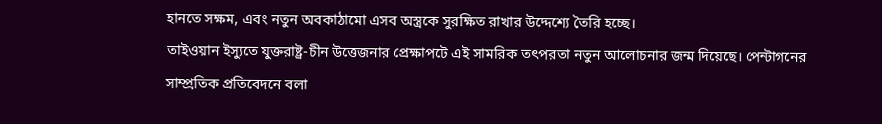হানতে সক্ষম, এবং নতুন অবকাঠামো এসব অস্ত্রকে সুরক্ষিত রাখার উদ্দেশ্যে তৈরি হচ্ছে।
তাইওয়ান ইস্যুতে যুক্তরাষ্ট্র-চীন উত্তেজনার প্রেক্ষাপটে এই সামরিক তৎপরতা নতুন আলোচনার জন্ম দিয়েছে। পেন্টাগনের সাম্প্রতিক প্রতিবেদনে বলা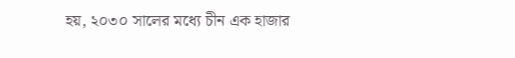হয়, ২০৩০ সালের মধ্যে চীন এক হাজার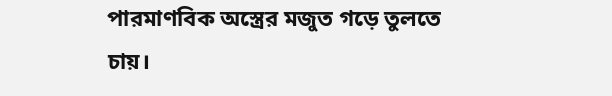পারমাণবিক অস্ত্রের মজুত গড়ে তুলতে চায়।